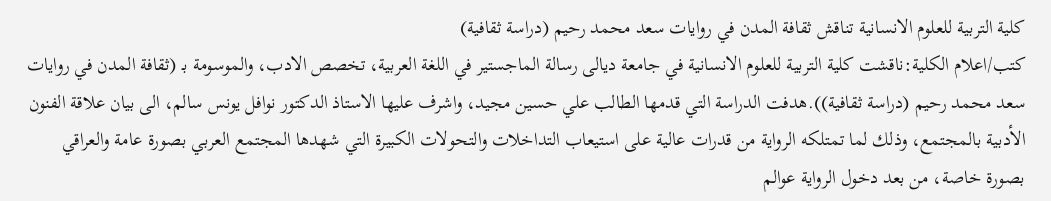كلية التربية للعلوم الانسانية تناقش ثقافة المدن في روايات سعد محمد رحيم (دراسة ثقافية)
كتب/اعلام الكلية:ناقشت كلية التربية للعلوم الانسانية في جامعة ديالى رسالة الماجستير في اللغة العربية، تخصص الادب، والموسومة بـ (ثقافة المدن في روايات سعد محمد رحيم (دراسة ثقافية)).هدفت الدراسة التي قدمها الطالب علي حسين مجيد، واشرف عليها الاستاذ الدكتور نوافل يونس سالم، الى بيان علاقة الفنون الأدبية بالمجتمع، وذلك لما تمتلكه الرواية من قدرات عالية على استيعاب التداخلات والتحولات الكبيرة التي شهدها المجتمع العربي بصورة عامة والعراقي بصورة خاصة، من بعد دخول الرواية عوالم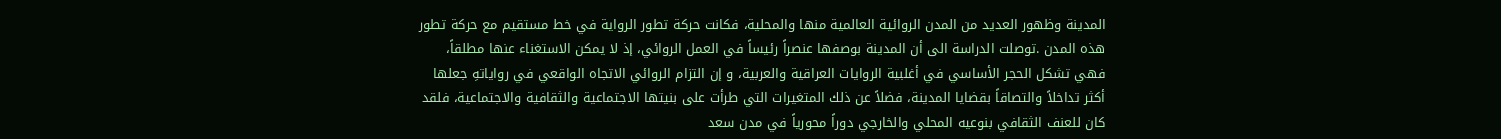المدينة وظهور العديد من المدن الروائية العالمية منها والمحلية، فكانت حركة تطور الرواية في خط مستقيم مع حركة تطور هذه المدن .توصلت الدراسة الى أن المدينة بوصفها عنصراً رئيساً في العمل الروائي، إذ لا يمكن الاستغناء عنها مطلقاً، فهي تشكل الحجر الأساسي في أغلبية الروايات العراقية والعربية، و إن التزام الروائي الاتجاه الواقعي في رواياتهِ جعلها أكثر تداخلاً والتصاقاً بقضايا المدينة، فضلاً عن ذلك المتغيرات التي طرأت على بنيتها الاجتماعية والثقافية والاجتماعية، فلقد كان للعنف الثقافي بنوعيه المحلي والخارجي دوراً محورياً في مدن سعد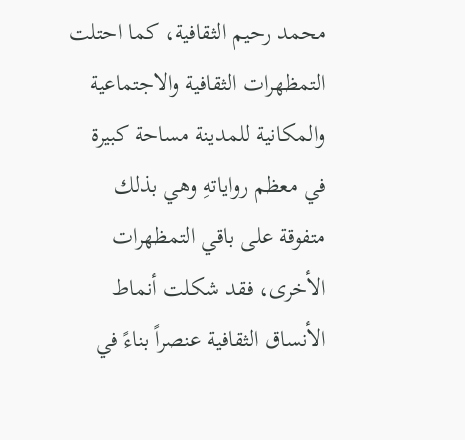محمد رحيم الثقافية، كما احتلت التمظهرات الثقافية والاجتماعية والمكانية للمدينة مساحة كبيرة في معظم رواياتهِ وهي بذلك متفوقة على باقي التمظهرات الأخرى، فقد شكلت أنماط الأنساق الثقافية عنصراً بناءً في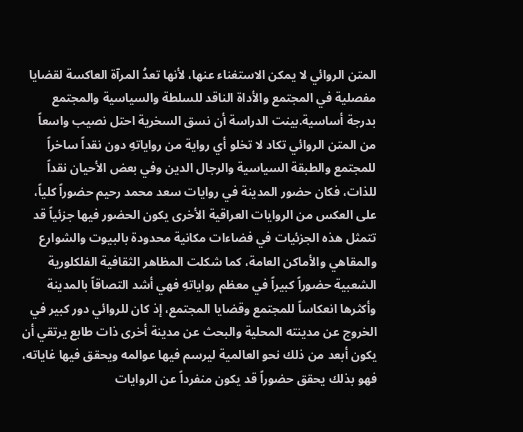المتن الروائي لا يمكن الاستغناء عنها، لأنها تعدُ المرآة العاكسة لقضايا مفصلية في المجتمع والأداة الناقد للسلطة والسياسية والمجتمع بدرجة أساسية.بينت الدراسة أن نسق السخرية احتل نصيب واسعاً من المتن الروائي تكاد لا تخلو أي رواية من رواياتهِ دون نقداً ساخراً للمجتمع والطبقة السياسية والرجال الدين وفي بعض الأحيان نقداً للذات، فكان حضور المدينة في روايات سعد محمد رحيم حضوراً كلياً، على العكس من الروايات العراقية الأخرى يكون الحضور فيها جزئياً قد تتمثل هذه الجزئيات في فضاءات مكانية محدودة بالبيوت والشوارع والمقاهي والأماكن العامة، كما شكلت المظاهر الثقافية الفلكلورية الشعبية حضوراً كبيراً في معظم رواياتهِ فهي أشد التصاقاً بالمدينة وأكثرها انعكاساً للمجتمع وقضايا المجتمع، إذ كان للروائي دور كبير في الخروج عن مدينته المحلية والبحث عن مدينة أخرى ذات طابع يرتقي أن يكون أبعد من ذلك نحو العالمية ليرسم فيها عوالمه ويحقق فيها غاياته، فهو بذلك يحقق حضوراً قد يكون منفرداً عن الروايات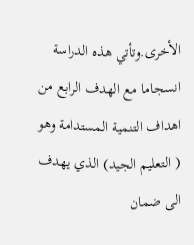الأخرى.وتأتي هذه الدراسة انسجاما مع الهدف الرابع من اهداف التنمية المستدامة وهو ( التعليم الجيد) الذي يهدف الى ضمان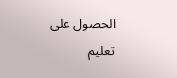الحصول على تعليم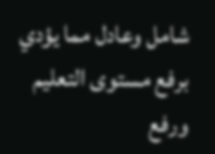شامل وعادل مما يؤدي برفع مستوى التعليم ورفع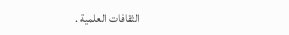الثقافات العلمية .